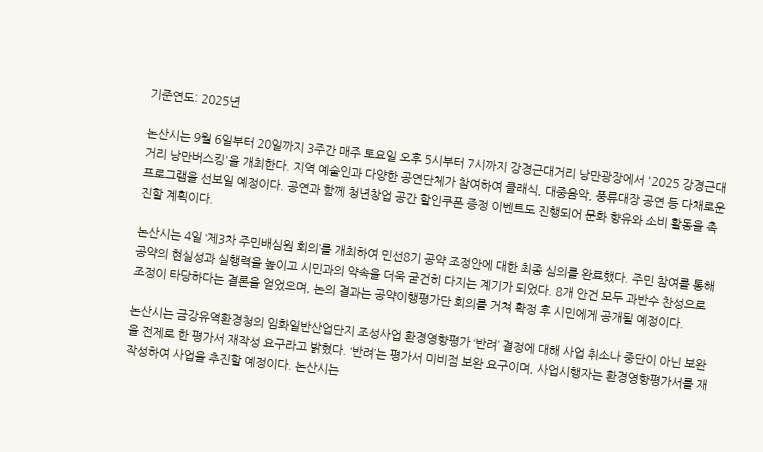기준연도: 2025년

논산시는 9월 6일부터 20일까지 3주간 매주 토요일 오후 5시부터 7시까지 강경근대거리 낭만광장에서 '2025 강경근대거리 낭만버스킹'을 개최한다. 지역 예술인과 다양한 공연단체가 참여하여 클래식, 대중음악, 풍류대장 공연 등 다채로운 프로그램을 선보일 예정이다. 공연과 함께 청년창업 공간 할인쿠폰 증정 이벤트도 진행되어 문화 향유와 소비 활동을 촉진할 계획이다.

논산시는 4일 ‘제3차 주민배심원 회의’를 개최하여 민선8기 공약 조정안에 대한 최종 심의를 완료했다. 주민 참여를 통해 공약의 현실성과 실행력을 높이고 시민과의 약속을 더욱 굳건히 다지는 계기가 되었다. 8개 안건 모두 과반수 찬성으로 조정이 타당하다는 결론을 얻었으며, 논의 결과는 공약이행평가단 회의를 거쳐 확정 후 시민에게 공개될 예정이다.

논산시는 금강유역환경청의 임화일반산업단지 조성사업 환경영향평가 ‘반려’ 결정에 대해 사업 취소나 중단이 아닌 보완을 전제로 한 평가서 재작성 요구라고 밝혔다. ‘반려’는 평가서 미비점 보완 요구이며, 사업시행자는 환경영향평가서를 재작성하여 사업을 추진할 예정이다. 논산시는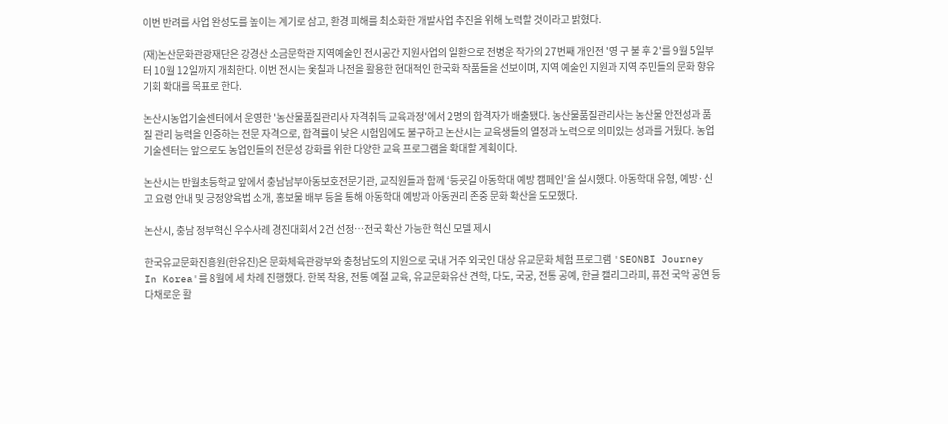이번 반려를 사업 완성도를 높이는 계기로 삼고, 환경 피해를 최소화한 개발사업 추진을 위해 노력할 것이라고 밝혔다.

(재)논산문화관광재단은 강경산 소금문학관 지역예술인 전시공간 지원사업의 일환으로 전병운 작가의 27번째 개인전 '영 구 불 후 2'를 9월 5일부터 10월 12일까지 개최한다. 이번 전시는 옻칠과 나전을 활용한 현대적인 한국화 작품들을 선보이며, 지역 예술인 지원과 지역 주민들의 문화 향유 기회 확대를 목표로 한다.

논산시농업기술센터에서 운영한 '농산물품질관리사 자격취득 교육과정'에서 2명의 합격자가 배출됐다. 농산물품질관리사는 농산물 안전성과 품질 관리 능력을 인증하는 전문 자격으로, 합격률이 낮은 시험임에도 불구하고 논산시는 교육생들의 열정과 노력으로 의미있는 성과를 거뒀다. 농업기술센터는 앞으로도 농업인들의 전문성 강화를 위한 다양한 교육 프로그램을 확대할 계획이다.

논산시는 반월초등학교 앞에서 충남남부아동보호전문기관, 교직원들과 함께 ‘등굣길 아동학대 예방 캠페인’을 실시했다. 아동학대 유형, 예방·신고 요령 안내 및 긍정양육법 소개, 홍보물 배부 등을 통해 아동학대 예방과 아동권리 존중 문화 확산을 도모했다.

논산시, 충남 정부혁신 우수사례 경진대회서 2건 선정…전국 확산 가능한 혁신 모델 제시

한국유교문화진흥원(한유진)은 문화체육관광부와 충청남도의 지원으로 국내 거주 외국인 대상 유교문화 체험 프로그램 'SEONBI Journey In Korea'를 8월에 세 차례 진행했다. 한복 착용, 전통 예절 교육, 유교문화유산 견학, 다도, 국궁, 전통 공예, 한글 캘리그라피, 퓨전 국악 공연 등 다채로운 활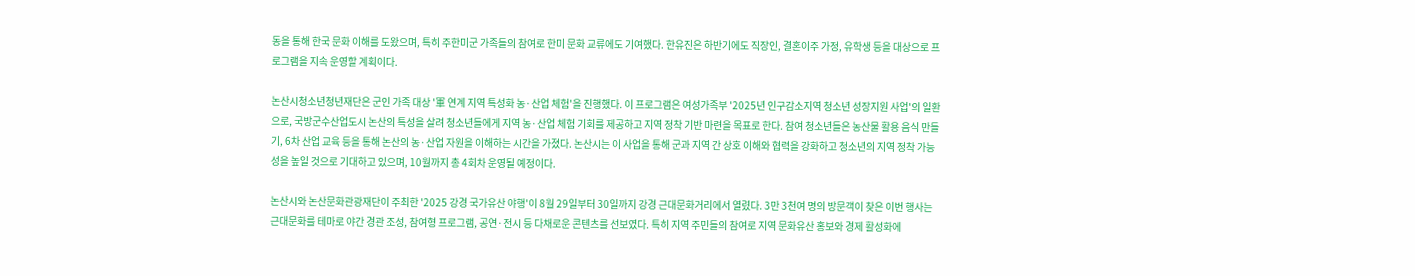동을 통해 한국 문화 이해를 도왔으며, 특히 주한미군 가족들의 참여로 한미 문화 교류에도 기여했다. 한유진은 하반기에도 직장인, 결혼이주 가정, 유학생 등을 대상으로 프로그램을 지속 운영할 계획이다.

논산시청소년청년재단은 군인 가족 대상 '軍 연계 지역 특성화 농·산업 체험'을 진행했다. 이 프로그램은 여성가족부 '2025년 인구감소지역 청소년 성장지원 사업'의 일환으로, 국방군수산업도시 논산의 특성을 살려 청소년들에게 지역 농·산업 체험 기회를 제공하고 지역 정착 기반 마련을 목표로 한다. 참여 청소년들은 농산물 활용 음식 만들기, 6차 산업 교육 등을 통해 논산의 농·산업 자원을 이해하는 시간을 가졌다. 논산시는 이 사업을 통해 군과 지역 간 상호 이해와 협력을 강화하고 청소년의 지역 정착 가능성을 높일 것으로 기대하고 있으며, 10월까지 총 4회차 운영될 예정이다.

논산시와 논산문화관광재단이 주최한 '2025 강경 국가유산 야행'이 8월 29일부터 30일까지 강경 근대문화거리에서 열렸다. 3만 3천여 명의 방문객이 찾은 이번 행사는 근대문화를 테마로 야간 경관 조성, 참여형 프로그램, 공연·전시 등 다채로운 콘텐츠를 선보였다. 특히 지역 주민들의 참여로 지역 문화유산 홍보와 경제 활성화에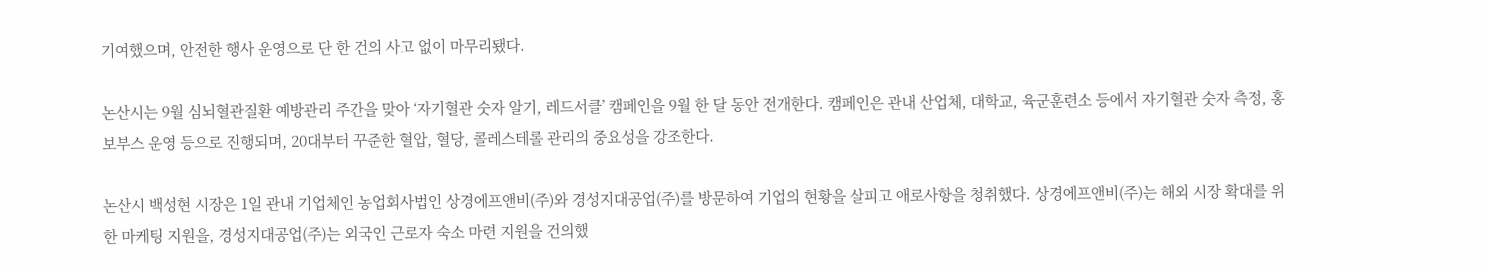기여했으며, 안전한 행사 운영으로 단 한 건의 사고 없이 마무리됐다.

논산시는 9월 심뇌혈관질환 예방관리 주간을 맞아 ‘자기혈관 숫자 알기, 레드서클’ 캠페인을 9월 한 달 동안 전개한다. 캠페인은 관내 산업체, 대학교, 육군훈련소 등에서 자기혈관 숫자 측정, 홍보부스 운영 등으로 진행되며, 20대부터 꾸준한 혈압, 혈당, 콜레스테롤 관리의 중요성을 강조한다.

논산시 백성현 시장은 1일 관내 기업체인 농업회사법인 상경에프앤비(주)와 경성지대공업(주)를 방문하여 기업의 현황을 살피고 애로사항을 청취했다. 상경에프앤비(주)는 해외 시장 확대를 위한 마케팅 지원을, 경성지대공업(주)는 외국인 근로자 숙소 마련 지원을 건의했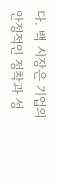다. 백 시장은 기업의 안정적인 정착과 성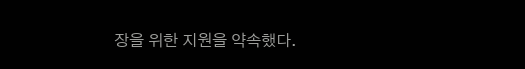장을 위한 지원을 약속했다.